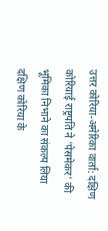उत्तर कोरिया-अमेरिका वार्ता: दक्षिण कोरियाई राष्ट्रपति ने 'पेसमेकर' की भूमिका निभाने का संकल्प लिया
दक्षिण कोरिया के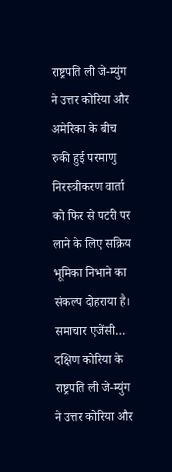राष्ट्रपति ली जे-म्युंग ने उत्तर कोरिया और अमेरिका के बीच रुकी हुई परमाणु निरस्त्रीकरण वार्ता को फिर से पटरी पर लाने के लिए सक्रिय भूमिका निभाने का संकल्प दोहराया है। समाचार एजेंसी…
दक्षिण कोरिया के राष्ट्रपति ली जे-म्युंग ने उत्तर कोरिया और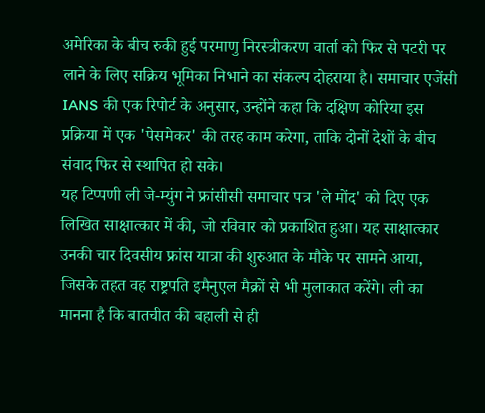अमेरिका के बीच रुकी हुई परमाणु निरस्त्रीकरण वार्ता को फिर से पटरी पर लाने के लिए सक्रिय भूमिका निभाने का संकल्प दोहराया है। समाचार एजेंसी IANS की एक रिपोर्ट के अनुसार, उन्होंने कहा कि दक्षिण कोरिया इस प्रक्रिया में एक 'पेसमेकर' की तरह काम करेगा, ताकि दोनों देशों के बीच संवाद फिर से स्थापित हो सके।
यह टिप्पणी ली जे-म्युंग ने फ्रांसीसी समाचार पत्र 'ले मोंद' को दिए एक लिखित साक्षात्कार में की, जो रविवार को प्रकाशित हुआ। यह साक्षात्कार उनकी चार दिवसीय फ्रांस यात्रा की शुरुआत के मौके पर सामने आया, जिसके तहत वह राष्ट्रपति इमैनुएल मैक्रों से भी मुलाकात करेंगे। ली का मानना है कि बातचीत की बहाली से ही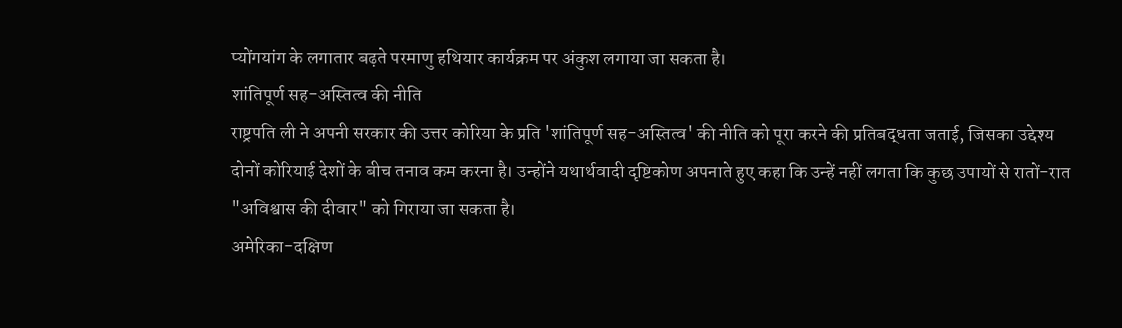प्योंगयांग के लगातार बढ़ते परमाणु हथियार कार्यक्रम पर अंकुश लगाया जा सकता है।
शांतिपूर्ण सह-अस्तित्व की नीति
राष्ट्रपति ली ने अपनी सरकार की उत्तर कोरिया के प्रति 'शांतिपूर्ण सह-अस्तित्व' की नीति को पूरा करने की प्रतिबद्धता जताई, जिसका उद्देश्य दोनों कोरियाई देशों के बीच तनाव कम करना है। उन्होंने यथार्थवादी दृष्टिकोण अपनाते हुए कहा कि उन्हें नहीं लगता कि कुछ उपायों से रातों-रात "अविश्वास की दीवार" को गिराया जा सकता है।
अमेरिका-दक्षिण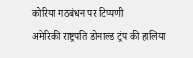कोरिया गठबंधन पर टिप्पणी
अमेरिकी राष्ट्रपति डोनाल्ड ट्रंप की हालिया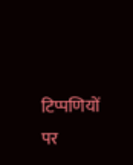टिप्पणियों पर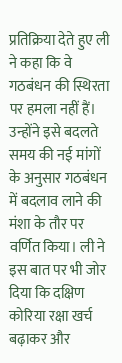प्रतिक्रिया देते हुए ली ने कहा कि वे गठबंधन की स्थिरता पर हमला नहीं हैं। उन्होंने इसे बदलते समय की नई मांगों के अनुसार गठबंधन में बदलाव लाने की मंशा के तौर पर वर्णित किया। ली ने इस बात पर भी जोर दिया कि दक्षिण कोरिया रक्षा खर्च बढ़ाकर और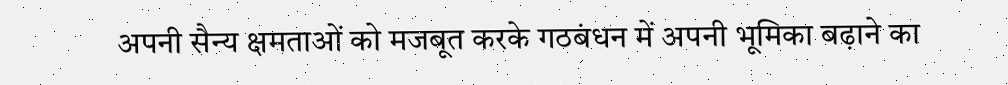अपनी सैन्य क्षमताओं को मजबूत करके गठबंधन में अपनी भूमिका बढ़ाने का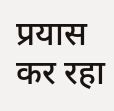प्रयास कर रहा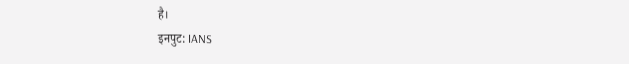है।
इनपुट: IANS